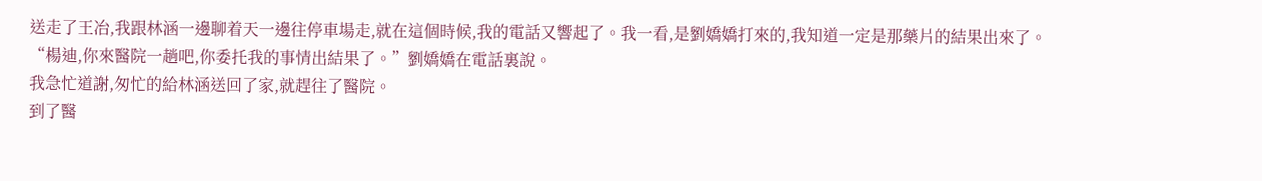送走了王冶,我跟林涵一邊聊着天一邊往停車場走,就在這個時候,我的電話又響起了。我一看,是劉嬌嬌打來的,我知道一定是那藥片的結果出來了。
“楊迪,你來醫院一趟吧,你委托我的事情出結果了。”劉嬌嬌在電話裏說。
我急忙道謝,匆忙的給林涵送回了家,就趕往了醫院。
到了醫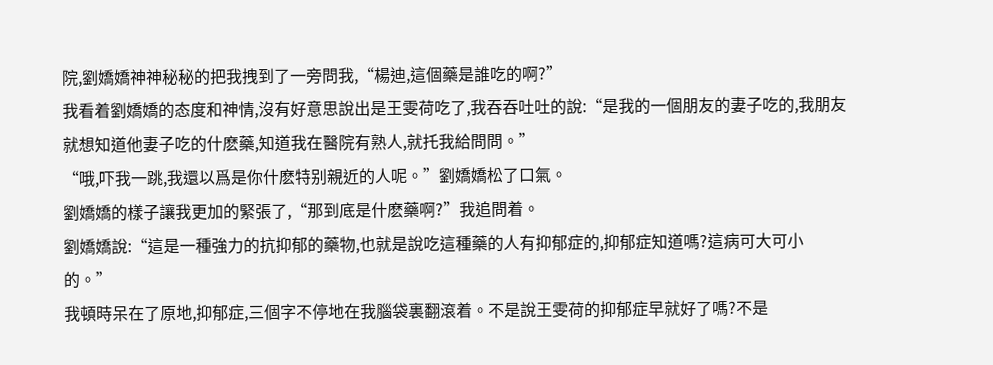院,劉嬌嬌神神秘秘的把我拽到了一旁問我,“楊迪,這個藥是誰吃的啊?”
我看着劉嬌嬌的态度和神情,沒有好意思說出是王雯荷吃了,我吞吞吐吐的說:“是我的一個朋友的妻子吃的,我朋友就想知道他妻子吃的什麽藥,知道我在醫院有熟人,就托我給問問。”
“哦,吓我一跳,我還以爲是你什麽特别親近的人呢。”劉嬌嬌松了口氣。
劉嬌嬌的樣子讓我更加的緊張了,“那到底是什麽藥啊?”我追問着。
劉嬌嬌說:“這是一種強力的抗抑郁的藥物,也就是說吃這種藥的人有抑郁症的,抑郁症知道嗎?這病可大可小的。”
我頓時呆在了原地,抑郁症,三個字不停地在我腦袋裏翻滾着。不是說王雯荷的抑郁症早就好了嗎?不是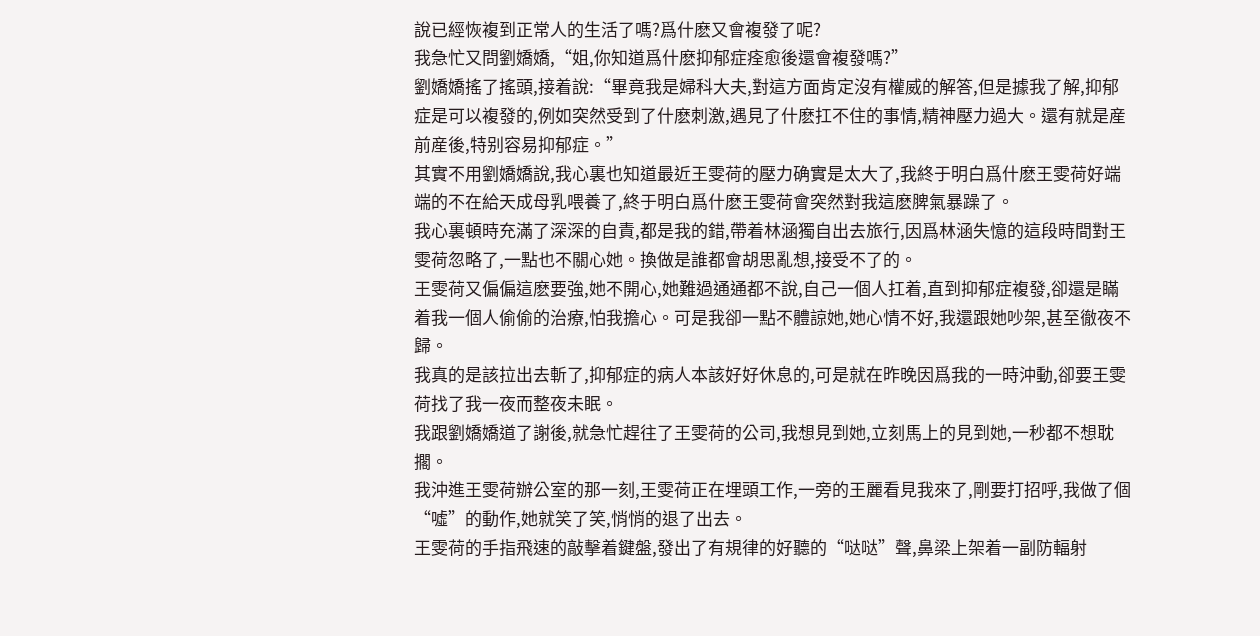說已經恢複到正常人的生活了嗎?爲什麽又會複發了呢?
我急忙又問劉嬌嬌,“姐,你知道爲什麽抑郁症痊愈後還會複發嗎?”
劉嬌嬌搖了搖頭,接着說:“畢竟我是婦科大夫,對這方面肯定沒有權威的解答,但是據我了解,抑郁症是可以複發的,例如突然受到了什麽刺激,遇見了什麽扛不住的事情,精神壓力過大。還有就是産前産後,特别容易抑郁症。”
其實不用劉嬌嬌說,我心裏也知道最近王雯荷的壓力确實是太大了,我終于明白爲什麽王雯荷好端端的不在給天成母乳喂養了,終于明白爲什麽王雯荷會突然對我這麽脾氣暴躁了。
我心裏頓時充滿了深深的自責,都是我的錯,帶着林涵獨自出去旅行,因爲林涵失憶的這段時間對王雯荷忽略了,一點也不關心她。換做是誰都會胡思亂想,接受不了的。
王雯荷又偏偏這麽要強,她不開心,她難過通通都不說,自己一個人扛着,直到抑郁症複發,卻還是瞞着我一個人偷偷的治療,怕我擔心。可是我卻一點不體諒她,她心情不好,我還跟她吵架,甚至徹夜不歸。
我真的是該拉出去斬了,抑郁症的病人本該好好休息的,可是就在昨晚因爲我的一時沖動,卻要王雯荷找了我一夜而整夜未眠。
我跟劉嬌嬌道了謝後,就急忙趕往了王雯荷的公司,我想見到她,立刻馬上的見到她,一秒都不想耽擱。
我沖進王雯荷辦公室的那一刻,王雯荷正在埋頭工作,一旁的王麗看見我來了,剛要打招呼,我做了個“噓”的動作,她就笑了笑,悄悄的退了出去。
王雯荷的手指飛速的敲擊着鍵盤,發出了有規律的好聽的“哒哒”聲,鼻梁上架着一副防輻射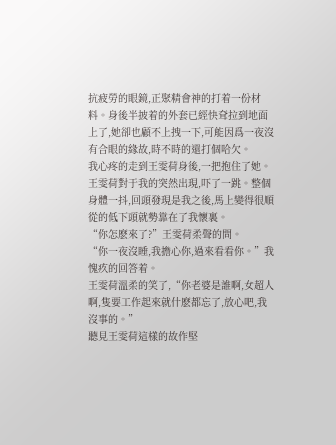抗疲勞的眼鏡,正聚精會神的打着一份材料。身後半披着的外套已經快耷拉到地面上了,她卻也顧不上拽一下,可能因爲一夜沒有合眼的緣故,時不時的還打個哈欠。
我心疼的走到王雯荷身後,一把抱住了她。王雯荷對于我的突然出現,吓了一跳。整個身體一抖,回頭發現是我之後,馬上變得很順從的低下頭就勢靠在了我懷裏。
“你怎麽來了?”王雯荷柔聲的問。
“你一夜沒睡,我擔心你,過來看看你。”我愧疚的回答着。
王雯荷溫柔的笑了,“你老婆是誰啊,女超人啊,隻要工作起來就什麽都忘了,放心吧,我沒事的。”
聽見王雯荷這樣的故作堅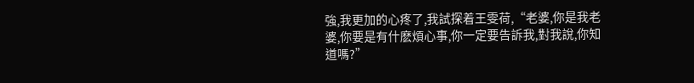強,我更加的心疼了,我試探着王雯荷,“老婆,你是我老婆,你要是有什麽煩心事,你一定要告訴我,對我說,你知道嗎?”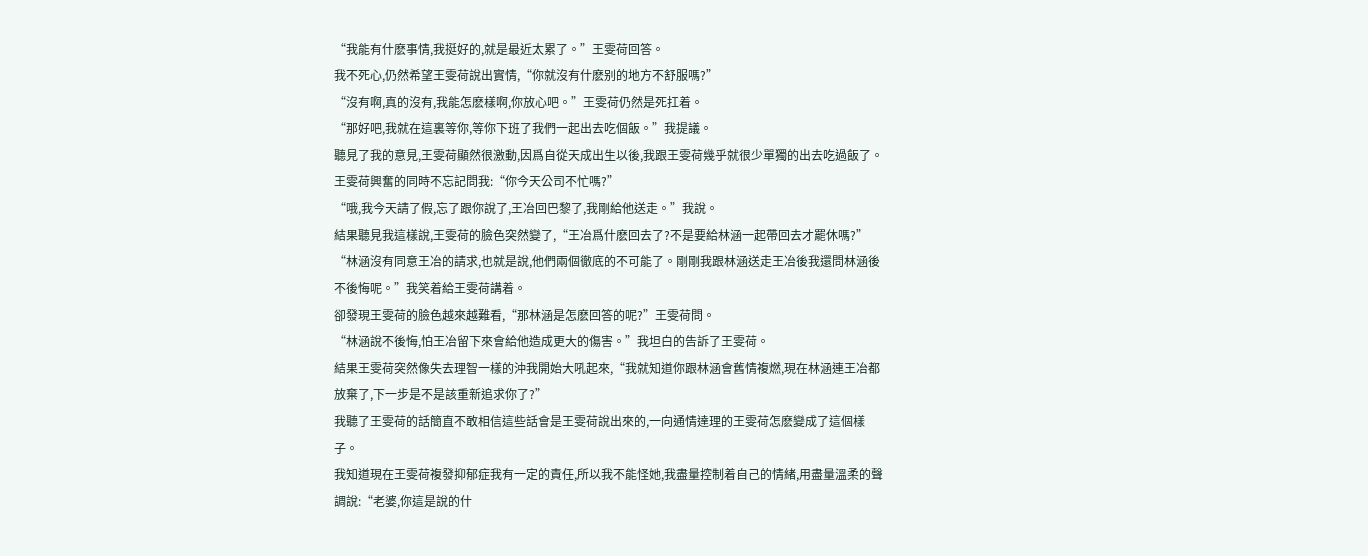“我能有什麽事情,我挺好的,就是最近太累了。”王雯荷回答。
我不死心,仍然希望王雯荷說出實情,“你就沒有什麽别的地方不舒服嗎?”
“沒有啊,真的沒有,我能怎麽樣啊,你放心吧。”王雯荷仍然是死扛着。
“那好吧,我就在這裏等你,等你下班了我們一起出去吃個飯。”我提議。
聽見了我的意見,王雯荷顯然很激動,因爲自從天成出生以後,我跟王雯荷幾乎就很少單獨的出去吃過飯了。
王雯荷興奮的同時不忘記問我:“你今天公司不忙嗎?”
“哦,我今天請了假,忘了跟你說了,王冶回巴黎了,我剛給他送走。”我說。
結果聽見我這樣說,王雯荷的臉色突然變了,“王冶爲什麽回去了?不是要給林涵一起帶回去才罷休嗎?”
“林涵沒有同意王冶的請求,也就是說,他們兩個徹底的不可能了。剛剛我跟林涵送走王冶後我還問林涵後不後悔呢。”我笑着給王雯荷講着。
卻發現王雯荷的臉色越來越難看,“那林涵是怎麽回答的呢?”王雯荷問。
“林涵說不後悔,怕王冶留下來會給他造成更大的傷害。”我坦白的告訴了王雯荷。
結果王雯荷突然像失去理智一樣的沖我開始大吼起來,“我就知道你跟林涵會舊情複燃,現在林涵連王冶都放棄了,下一步是不是該重新追求你了?”
我聽了王雯荷的話簡直不敢相信這些話會是王雯荷說出來的,一向通情達理的王雯荷怎麽變成了這個樣子。
我知道現在王雯荷複發抑郁症我有一定的責任,所以我不能怪她,我盡量控制着自己的情緒,用盡量溫柔的聲調說:“老婆,你這是說的什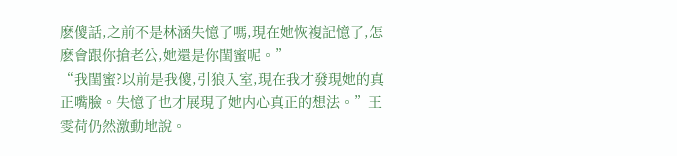麽傻話,之前不是林涵失憶了嗎,現在她恢複記憶了,怎麽會跟你搶老公,她還是你閨蜜呢。”
“我閨蜜?以前是我傻,引狼入室,現在我才發現她的真正嘴臉。失憶了也才展現了她内心真正的想法。”王雯荷仍然激動地說。